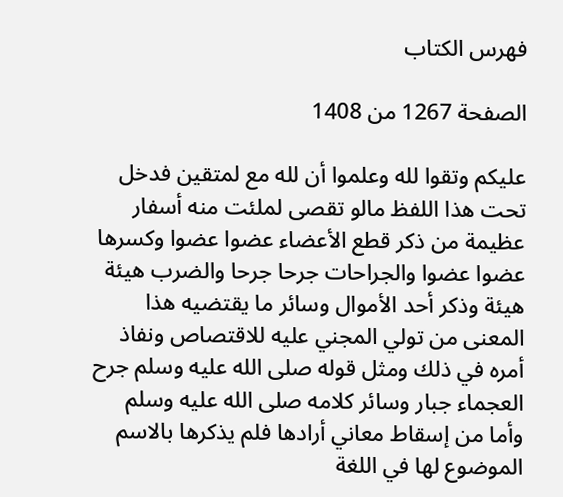فهرس الكتاب

الصفحة 1267 من 1408

عليكم وتقوا لله وعلموا أن لله مع لمتقين فدخل تحت هذا اللفظ مالو تقصى لملئت منه أسفار عظيمة من ذكر قطع الأعضاء عضوا عضوا وكسرها عضوا عضوا والجراحات جرحا جرحا والضرب هيئة هيئة وذكر أحد الأموال وسائر ما يقتضيه هذا المعنى من تولي المجني عليه للاقتصاص ونفاذ أمره في ذلك ومثل قوله صلى الله عليه وسلم جرح العجماء جبار وسائر كلامه صلى الله عليه وسلم وأما من إسقاط معاني أرادها فلم يذكرها بالاسم الموضوع لها في اللغة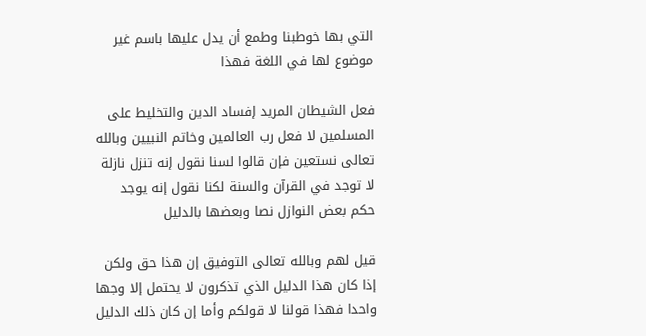التي بها خوطبنا وطمع أن يدل عليها باسم غير موضوع لها في اللغة فهذا

فعل الشيطان المريد إفساد الدين والتخليط على المسلمين لا فعل رب العالمين وخاتم النبيين وبالله تعالى نستعين فإن قالوا لسنا نقول إنه تنزل نازلة لا توجد في القرآن والسنة لكنا نقول إنه يوجد حكم بعض النوازل نصا وبعضها بالدليل

قيل لهم وبالله تعالى التوفيق إن هذا حق ولكن إذا كان هذا الدليل الذي تذكرون لا يحتمل إلا وجها واحدا فهذا قولنا لا قولكم وأما إن كان ذلك الدليل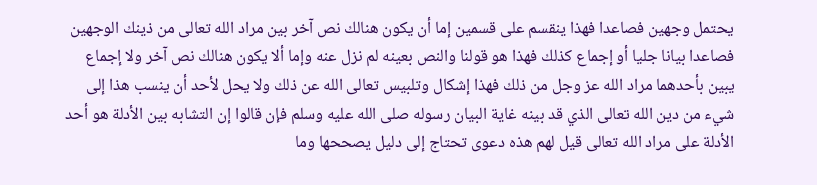يحتمل وجهين فصاعدا فهذا ينقسم على قسمين إما أن يكون هنالك نص آخر بين مراد الله تعالى من ذينك الوجهين فصاعدا بيانا جليا أو إجماع كذلك فهذا هو قولنا والنص بعينه لم نزل عنه وإما ألا يكون هنالك نص آخر ولا إجماع يبين بأحدهما مراد الله عز وجل من ذلك فهذا إشكال وتلبيس تعالى الله عن ذلك ولا يحل لأحد أن ينسب هذا إلى شيء من دين الله تعالى الذي قد بينه غاية البيان رسوله صلى الله عليه وسلم فإن قالوا إن التشابه بين الأدلة هو أحد الأدلة على مراد الله تعالى قيل لهم هذه دعوى تحتاج إلى دليل يصححها وما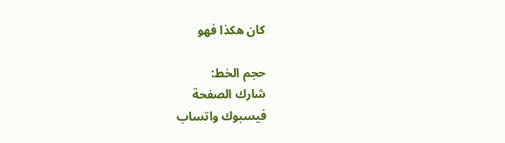كان هكذا فهو

حجم الخط:
شارك الصفحة
فيسبوك واتساب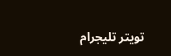تويتر تليجرام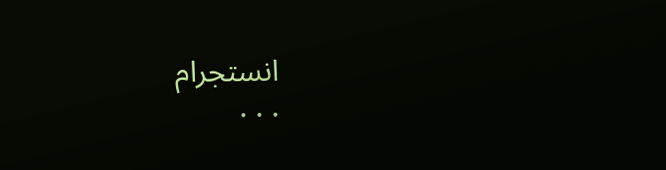انستجرام
. . .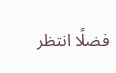فضلًا انتظر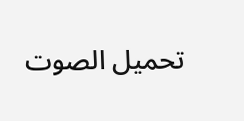تحميل الصوت